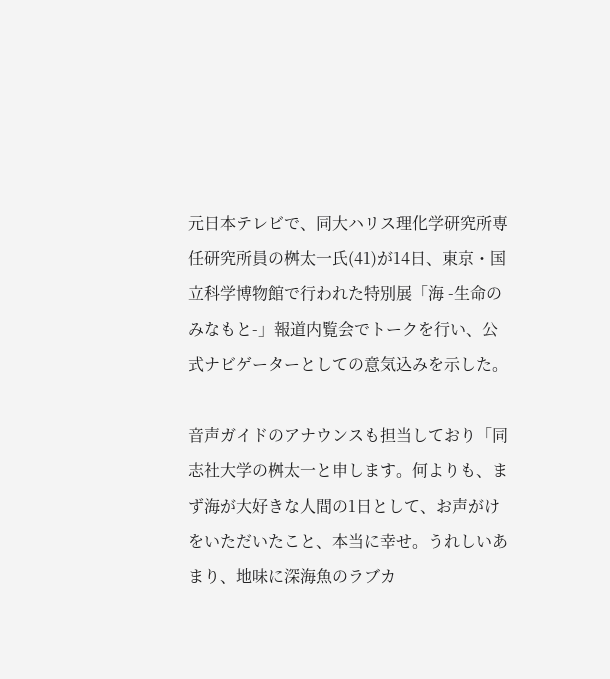元日本テレビで、同大ハリス理化学研究所専任研究所員の桝太一氏(41)が14日、東京・国立科学博物館で行われた特別展「海 -生命のみなもと-」報道内覧会でトークを行い、公式ナビゲーターとしての意気込みを示した。

音声ガイドのアナウンスも担当しており「同志社大学の桝太一と申します。何よりも、まず海が大好きな人間の1日として、お声がけをいただいたこと、本当に幸せ。うれしいあまり、地味に深海魚のラブカ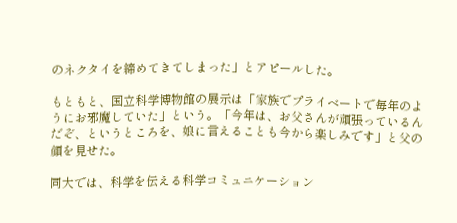のネクタイを締めてきてしまった」とアピールした。

もともと、国立科学博物館の展示は「家族でプライベートで毎年のようにお邪魔していた」という。「今年は、お父さんが頑張っているんだぞ、というところを、娘に言えることも今から楽しみです」と父の顔を見せた。

同大では、科学を伝える科学コミュニケーション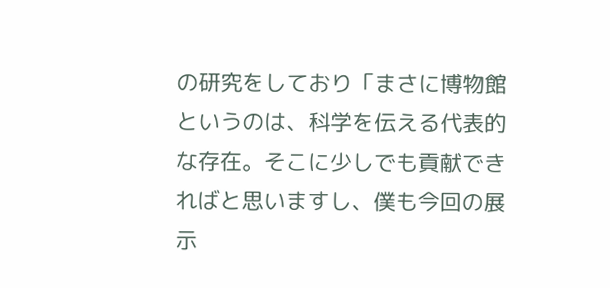の研究をしており「まさに博物館というのは、科学を伝える代表的な存在。そこに少しでも貢献できればと思いますし、僕も今回の展示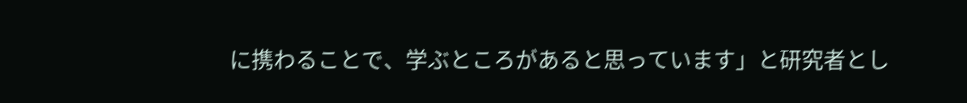に携わることで、学ぶところがあると思っています」と研究者とし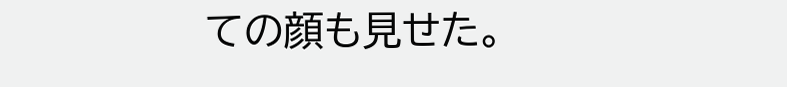ての顔も見せた。